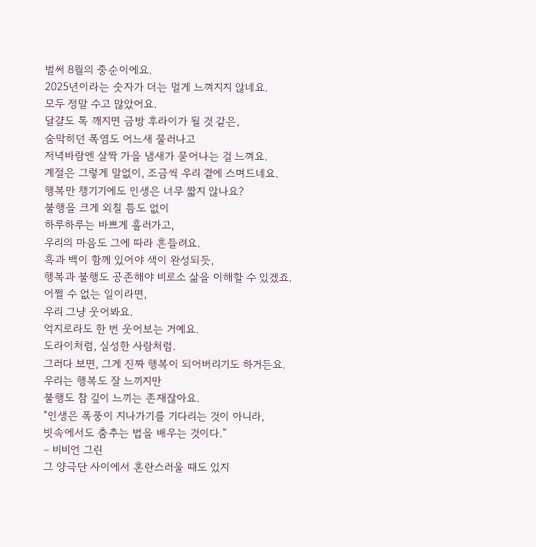벌써 8월의 중순이에요.
2025년이라는 숫자가 더는 멀게 느껴지지 않네요.
모두 정말 수고 많았어요.
달걀도 톡 깨지면 금방 후라이가 될 것 같은,
숨막히던 폭염도 어느새 물러나고
저녁바람엔 살짝 가을 냄새가 묻어나는 걸 느껴요.
계절은 그렇게 말없이, 조금씩 우리 곁에 스며드네요.
행복만 챙기기에도 인생은 너무 짧지 않나요?
불행을 크게 외칠 틈도 없이
하루하루는 바쁘게 흘러가고,
우리의 마음도 그에 따라 흔들려요.
흑과 백이 함께 있어야 색이 완성되듯,
행복과 불행도 공존해야 비로소 삶을 이해할 수 있겠죠.
어쩔 수 없는 일이라면,
우리 그냥 웃어봐요.
억지로라도 한 번 웃어보는 거예요.
도라이처럼, 실성한 사람처럼.
그러다 보면, 그게 진짜 행복이 되어버리기도 하거든요.
우리는 행복도 잘 느끼지만
불행도 참 깊이 느끼는 존재잖아요.
“인생은 폭풍이 지나가기를 기다리는 것이 아니라,
빗속에서도 춤추는 법을 배우는 것이다.”
– 비비언 그린
그 양극단 사이에서 혼란스러울 때도 있지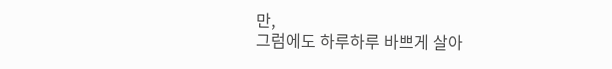만,
그럼에도 하루하루 바쁘게 살아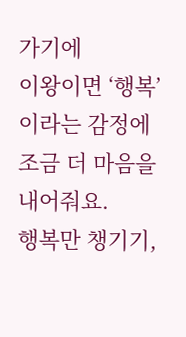가기에
이왕이면 ‘행복’이라는 감정에 조금 더 마음을 내어줘요.
행복만 챙기기,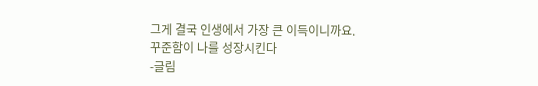그게 결국 인생에서 가장 큰 이득이니까요.
꾸준함이 나를 성장시킨다
-글림